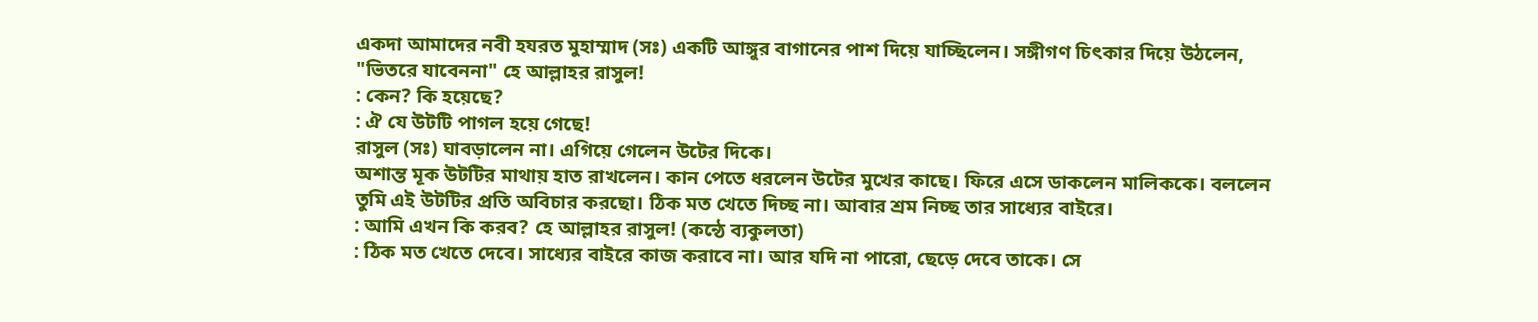একদা আমাদের নবী হযরত মুহাম্মাদ (সঃ) একটি আঙ্গুর বাগানের পাশ দিয়ে যাচ্ছিলেন। সঙ্গীগণ চিৎকার দিয়ে উঠলেন, "ভিতরে যাবেননা" হে আল্লাহর রাসুল!
: কেন? কি হয়েছে?
: ঐ যে উটটি পাগল হয়ে গেছে!
রাসুল (সঃ) ঘাবড়ালেন না। এগিয়ে গেলেন উটের দিকে।
অশান্ত মূক উটটির মাথায় হাত রাখলেন। কান পেতে ধরলেন উটের মুখের কাছে। ফিরে এসে ডাকলেন মালিককে। বললেন তুমি এই উটটির প্রতি অবিচার করছো। ঠিক মত খেতে দিচ্ছ না। আবার শ্রম নিচ্ছ তার সাধ্যের বাইরে।
: আমি এখন কি করব? হে আল্লাহর রাসুল! (কন্ঠে ব্যকুলতা)
: ঠিক মত খেতে দেবে। সাধ্যের বাইরে কাজ করাবে না। আর যদি না পারো, ছেড়ে দেবে তাকে। সে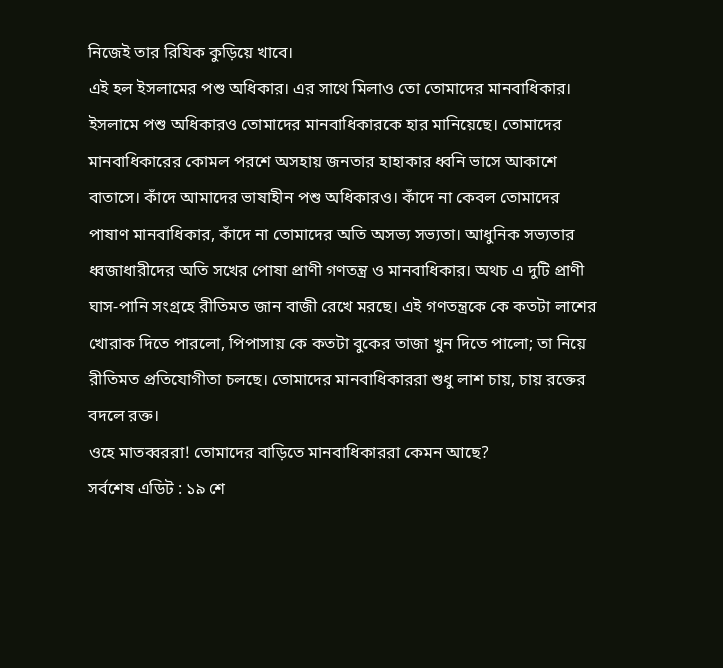নিজেই তার রিযিক কুড়িয়ে খাবে।
এই হল ইসলামের পশু অধিকার। এর সাথে মিলাও তো তোমাদের মানবাধিকার। ইসলামে পশু অধিকারও তোমাদের মানবাধিকারকে হার মানিয়েছে। তোমাদের মানবাধিকারের কোমল পরশে অসহায় জনতার হাহাকার ধ্বনি ভাসে আকাশে বাতাসে। কাঁদে আমাদের ভাষাহীন পশু অধিকারও। কাঁদে না কেবল তোমাদের পাষাণ মানবাধিকার, কাঁদে না তোমাদের অতি অসভ্য সভ্যতা। আধুনিক সভ্যতার ধ্বজাধারীদের অতি সখের পোষা প্রাণী গণতন্ত্র ও মানবাধিকার। অথচ এ দুটি প্রাণী ঘাস-পানি সংগ্রহে রীতিমত জান বাজী রেখে মরছে। এই গণতন্ত্রকে কে কতটা লাশের খোরাক দিতে পারলো, পিপাসায় কে কতটা বুকের তাজা খুন দিতে পালো; তা নিয়ে রীতিমত প্রতিযোগীতা চলছে। তোমাদের মানবাধিকাররা শুধু লাশ চায়, চায় রক্তের বদলে রক্ত।
ওহে মাতব্বররা! তোমাদের বাড়িতে মানবাধিকাররা কেমন আছে?
সর্বশেষ এডিট : ১৯ শে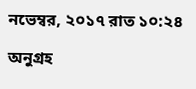নভেম্বর, ২০১৭ রাত ১০:২৪

অনুগ্রহ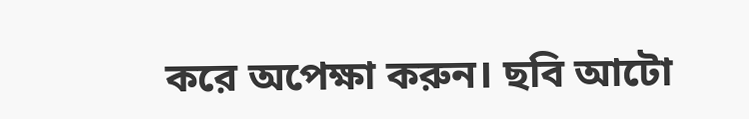করে অপেক্ষা করুন। ছবি আটো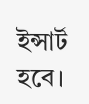ইন্সার্ট হবে।